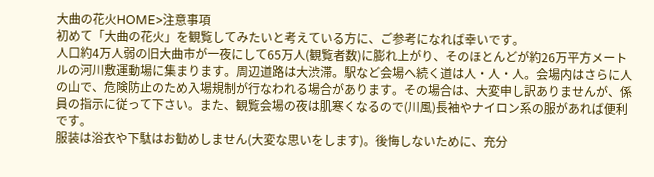大曲の花火HOME>注意事項
初めて「大曲の花火」を観覧してみたいと考えている方に、ご参考になれば幸いです。
人口約4万人弱の旧大曲市が一夜にして65万人(観覧者数)に膨れ上がり、そのほとんどが約26万平方メートルの河川敷運動場に集まります。周辺道路は大渋滞。駅など会場へ続く道は人・人・人。会場内はさらに人の山で、危険防止のため入場規制が行なわれる場合があります。その場合は、大変申し訳ありませんが、係員の指示に従って下さい。また、観覧会場の夜は肌寒くなるので(川風)長袖やナイロン系の服があれば便利です。
服装は浴衣や下駄はお勧めしません(大変な思いをします)。後悔しないために、充分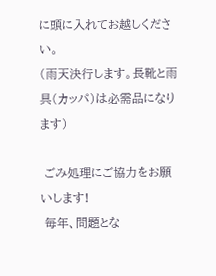に頭に入れてお越しください。
(雨天決行します。長靴と雨具(カッパ)は必需品になります)

 ごみ処理にご協力をお願いします!
 毎年、問題とな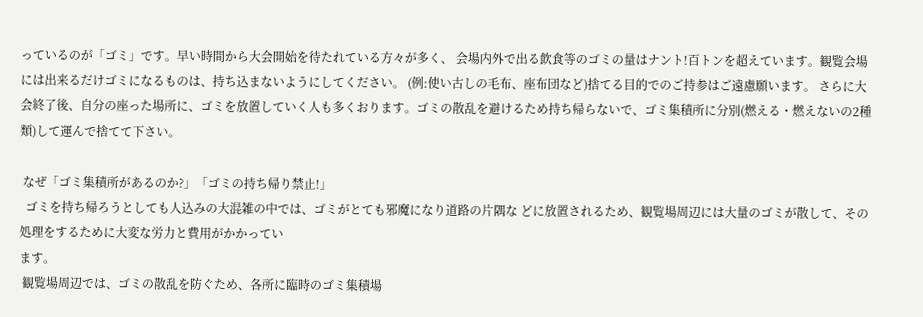っているのが「ゴミ」です。早い時間から大会開始を待たれている方々が多く、 会場内外で出る飲食等のゴミの量はナント!百トンを超えています。観覧会場には出来るだけゴミになるものは、持ち込まないようにしてください。 (例:使い古しの毛布、座布団など)捨てる目的でのご持参はご遠慮願います。 さらに大会終了後、自分の座った場所に、ゴミを放置していく人も多くおります。ゴミの散乱を避けるため持ち帰らないで、ゴミ集積所に分別(燃える・燃えないの2種類)して運んで捨てて下さい。

 なぜ「ゴミ集積所があるのか?」「ゴミの持ち帰り禁止!」
  ゴミを持ち帰ろうとしても人込みの大混雑の中では、ゴミがとても邪魔になり道路の片隅な どに放置されるため、観覧場周辺には大量のゴミが散して、その処理をするために大変な労力と費用がかかってい
ます。
 観覧場周辺では、ゴミの散乱を防ぐため、各所に臨時のゴミ集積場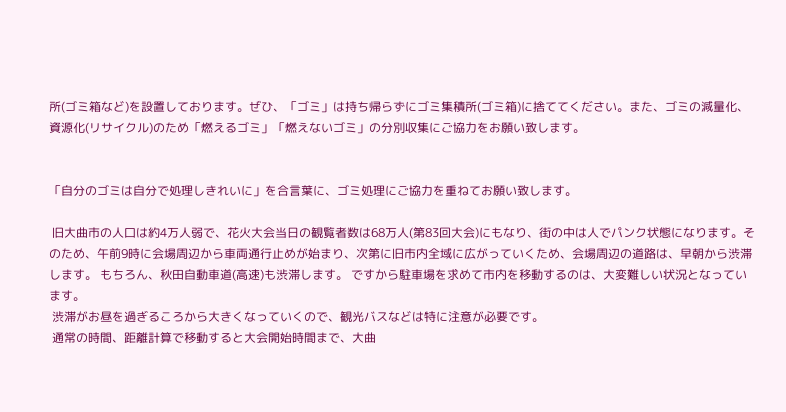所(ゴミ箱など)を設置しております。ぜひ、「ゴミ」は持ち帰らずにゴミ集積所(ゴミ箱)に捨ててください。また、ゴミの減量化、資源化(リサイクル)のため「燃えるゴミ」「燃えないゴミ」の分別収集にご協力をお願い致します。


「自分のゴミは自分で処理しきれいに」を合言葉に、ゴミ処理にご協力を重ねてお願い致します。

 旧大曲市の人口は約4万人弱で、花火大会当日の観覧者数は68万人(第83回大会)にもなり、街の中は人でパンク状態になります。そのため、午前9時に会場周辺から車両通行止めが始まり、次第に旧市内全域に広がっていくため、会場周辺の道路は、早朝から渋滞します。 もちろん、秋田自動車道(高速)も渋滞します。 ですから駐車場を求めて市内を移動するのは、大変難しい状況となっています。
 渋滞がお昼を過ぎるころから大きくなっていくので、観光バスなどは特に注意が必要です。
 通常の時間、距離計算で移動すると大会開始時間まで、大曲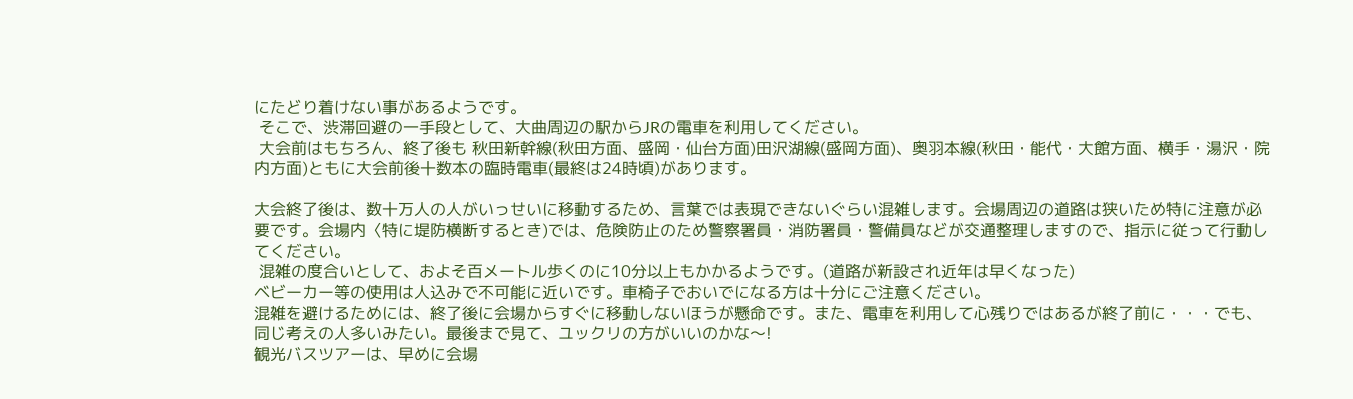にたどり着けない事があるようです。
 そこで、渋滞回避の一手段として、大曲周辺の駅からJRの電車を利用してください。
 大会前はもちろん、終了後も 秋田新幹線(秋田方面、盛岡・仙台方面)田沢湖線(盛岡方面)、奥羽本線(秋田・能代・大館方面、横手・湯沢・院内方面)ともに大会前後十数本の臨時電車(最終は24時頃)があります。

大会終了後は、数十万人の人がいっせいに移動するため、言葉では表現できないぐらい混雑します。会場周辺の道路は狭いため特に注意が必要です。会場内〈特に堤防横断するとき)では、危険防止のため警察署員・消防署員・警備員などが交通整理しますので、指示に従って行動してください。
 混雑の度合いとして、およそ百メートル歩くのに10分以上もかかるようです。(道路が新設され近年は早くなった)
ベビーカー等の使用は人込みで不可能に近いです。車椅子でおいでになる方は十分にご注意ください。
混雑を避けるためには、終了後に会場からすぐに移動しないほうが懸命です。また、電車を利用して心残りではあるが終了前に・・・でも、同じ考えの人多いみたい。最後まで見て、ユックリの方がいいのかな〜!
観光バスツアーは、早めに会場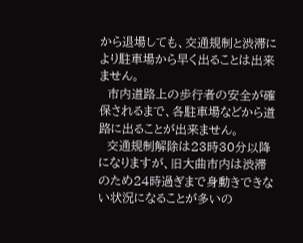から退場しても、交通規制と渋滞により駐車場から早く出ることは出来ません。
  市内道路上の歩行者の安全が確保されるまで、各駐車場などから道路に出ることが出来ません。
  交通規制解除は23時30分以降になりますが、旧大曲市内は渋滞のため24時過ぎまで身動きできない状況になることが多いの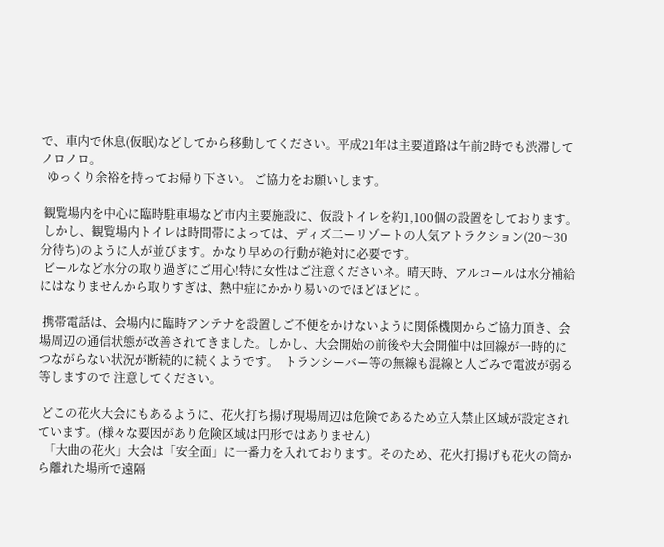で、車内で休息(仮眠)などしてから移動してください。平成21年は主要道路は午前2時でも渋滞してノロノロ。
  ゆっくり余裕を持ってお帰り下さい。 ご協力をお願いします。

 観覧場内を中心に臨時駐車場など市内主要施設に、仮設トイレを約1,100個の設置をしております。
 しかし、観覧場内トイレは時間帯によっては、ディズ二ーリゾートの人気アトラクション(20〜30分待ち)のように人が並びます。かなり早めの行動が絶対に必要です。
 ビールなど水分の取り過ぎにご用心!特に女性はご注意くださいネ。晴天時、アルコールは水分補給にはなりませんから取りすぎは、熱中症にかかり易いのでほどほどに 。

 携帯電話は、会場内に臨時アンテナを設置しご不便をかけないように関係機関からご協力頂き、会場周辺の通信状態が改善されてきました。しかし、大会開始の前後や大会開催中は回線が一時的につながらない状況が断続的に続くようです。  トランシーバー等の無線も混線と人ごみで電波が弱る等しますので 注意してください。

 どこの花火大会にもあるように、花火打ち揚げ現場周辺は危険であるため立入禁止区域が設定されています。(様々な要因があり危険区域は円形ではありません)
  「大曲の花火」大会は「安全面」に一番力を入れております。そのため、花火打揚げも花火の筒から離れた場所で遠隔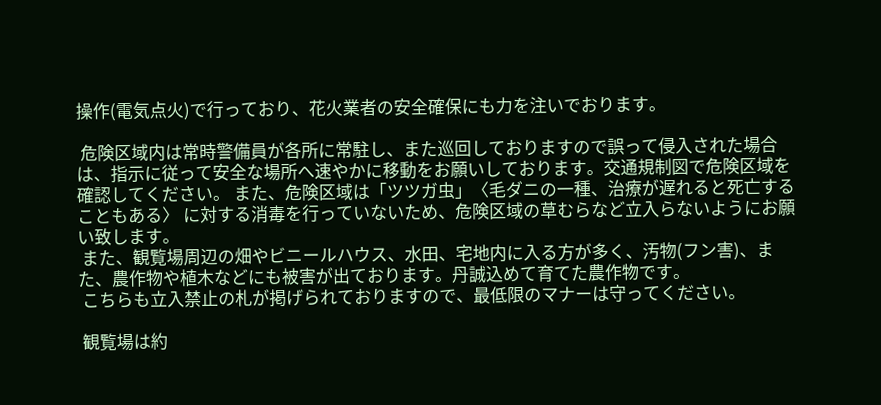操作(電気点火)で行っており、花火業者の安全確保にも力を注いでおります。

 危険区域内は常時警備員が各所に常駐し、また巡回しておりますので誤って侵入された場合は、指示に従って安全な場所へ速やかに移動をお願いしております。交通規制図で危険区域を確認してください。 また、危険区域は「ツツガ虫」〈毛ダニの一種、治療が遅れると死亡することもある〉 に対する消毒を行っていないため、危険区域の草むらなど立入らないようにお願い致します。
 また、観覧場周辺の畑やビニールハウス、水田、宅地内に入る方が多く、汚物(フン害)、また、農作物や植木などにも被害が出ております。丹誠込めて育てた農作物です。
 こちらも立入禁止の札が掲げられておりますので、最低限のマナーは守ってください。

 観覧場は約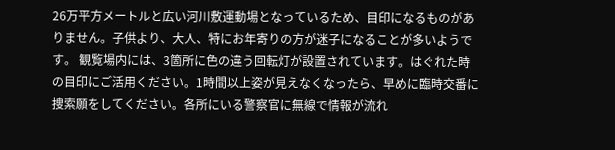26万平方メートルと広い河川敷運動場となっているため、目印になるものがありません。子供より、大人、特にお年寄りの方が迷子になることが多いようです。 観覧場内には、3箇所に色の違う回転灯が設置されています。はぐれた時の目印にご活用ください。1時間以上姿が見えなくなったら、早めに臨時交番に捜索願をしてください。各所にいる警察官に無線で情報が流れ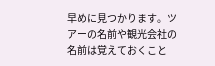早めに見つかります。ツアーの名前や観光会社の名前は覚えておくこと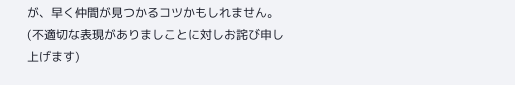が、早く仲間が見つかるコツかもしれません。
(不適切な表現がありましことに対しお詫び申し上げます)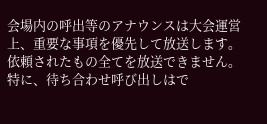会場内の呼出等のアナウンスは大会運営上、重要な事項を優先して放送します。依頼されたもの全てを放送できません。特に、待ち合わせ呼び出しはで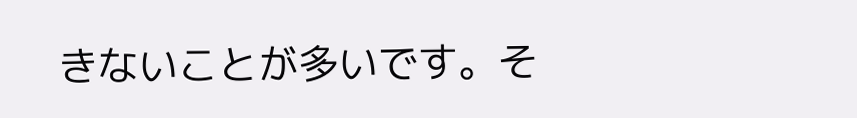きないことが多いです。そ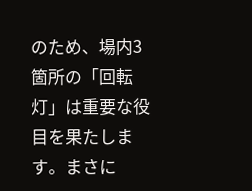のため、場内3箇所の「回転灯」は重要な役目を果たします。まさに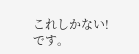これしかない!です。